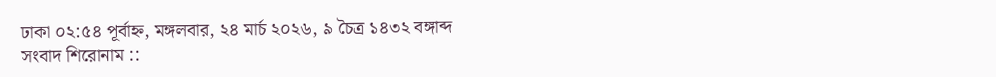ঢাকা ০২:৫৪ পূর্বাহ্ন, মঙ্গলবার, ২৪ মার্চ ২০২৬, ৯ চৈত্র ১৪৩২ বঙ্গাব্দ
সংবাদ শিরোনাম ::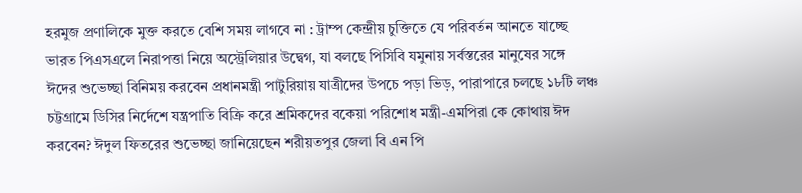হরমুজ প্রণালিকে মুক্ত করতে বেশি সময় লাগবে না : ট্রাম্প কেন্দ্রীয় চুক্তিতে যে পরিবর্তন আনতে যাচ্ছে ভারত পিএসএলে নিরাপত্তা নিয়ে অস্ট্রেলিয়ার উদ্বেগ, যা বলছে পিসিবি যমুনায় সর্বস্তরের মানুষের সঙ্গে ঈদের শুভেচ্ছা বিনিময় করবেন প্রধানমন্ত্রী পাটুরিয়ায় যাত্রীদের উপচে পড়া ভিড়, পারাপারে চলছে ১৮টি লঞ্চ চট্টগ্রামে ডিসির নির্দেশে যন্ত্রপাতি বিক্রি করে শ্রমিকদের বকেয়া পরিশোধ মন্ত্রী-এমপিরা কে কোথায় ঈদ করবেন? ঈদুল ফিতরের শুভেচ্ছা জানিয়েছেন শরীয়তপুর জেলা বি এন পি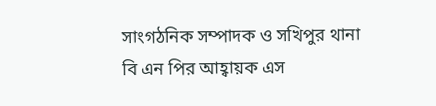সাংগঠনিক সম্পাদক ও সখিপুর থানা বি এন পির আহ্বায়ক এস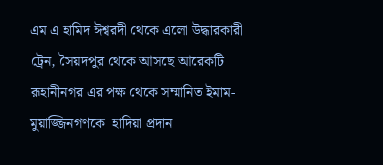এম এ হামিদ ঈশ্বরদী থেকে এলো উদ্ধারকারী ট্রেন, সৈয়দপুর থেকে আসছে আরেকটি রূহানীনগর এর পক্ষ থেকে সম্মানিত ইমাম-মুয়াজ্জিনগণকে  হাদিয়া প্রদান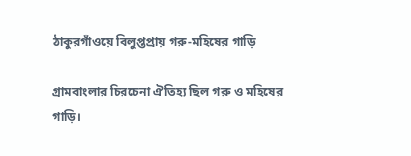ঠাকুরগাঁওয়ে বিলুপ্তপ্রায় গরু-মহিষের গাড়ি

গ্রামবাংলার চিরচেনা ঐতিহ্য ছিল গরু ও মহিষের গাড়ি।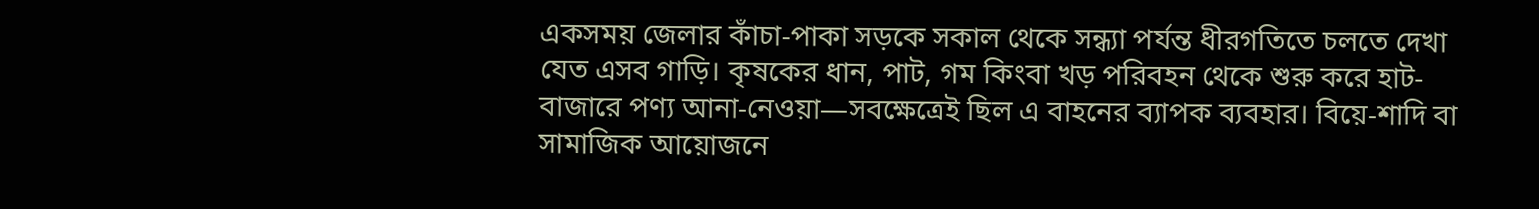একসময় জেলার কাঁচা-পাকা সড়কে সকাল থেকে সন্ধ্যা পর্যন্ত ধীরগতিতে চলতে দেখা যেত এসব গাড়ি। কৃষকের ধান, পাট, গম কিংবা খড় পরিবহন থেকে শুরু করে হাট-বাজারে পণ্য আনা-নেওয়া—সবক্ষেত্রেই ছিল এ বাহনের ব্যাপক ব্যবহার। বিয়ে-শাদি বা সামাজিক আয়োজনে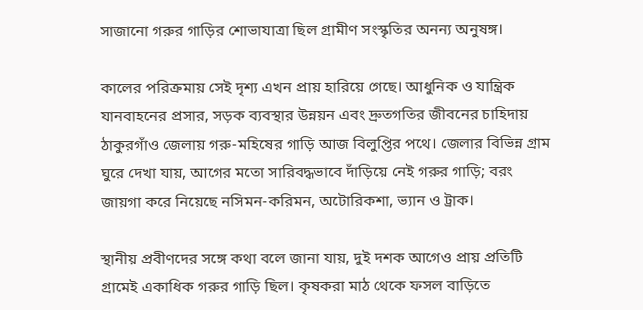সাজানো গরুর গাড়ির শোভাযাত্রা ছিল গ্রামীণ সংস্কৃতির অনন্য অনুষঙ্গ।

কালের পরিক্রমায় সেই দৃশ্য এখন প্রায় হারিয়ে গেছে। আধুনিক ও যান্ত্রিক যানবাহনের প্রসার, সড়ক ব্যবস্থার উন্নয়ন এবং দ্রুতগতির জীবনের চাহিদায় ঠাকুরগাঁও জেলায় গরু-মহিষের গাড়ি আজ বিলুপ্তির পথে। জেলার বিভিন্ন গ্রাম ঘুরে দেখা যায়, আগের মতো সারিবদ্ধভাবে দাঁড়িয়ে নেই গরুর গাড়ি; বরং জায়গা করে নিয়েছে নসিমন-করিমন, অটোরিকশা, ভ্যান ও ট্রাক।

স্থানীয় প্রবীণদের সঙ্গে কথা বলে জানা যায়, দুই দশক আগেও প্রায় প্রতিটি গ্রামেই একাধিক গরুর গাড়ি ছিল। কৃষকরা মাঠ থেকে ফসল বাড়িতে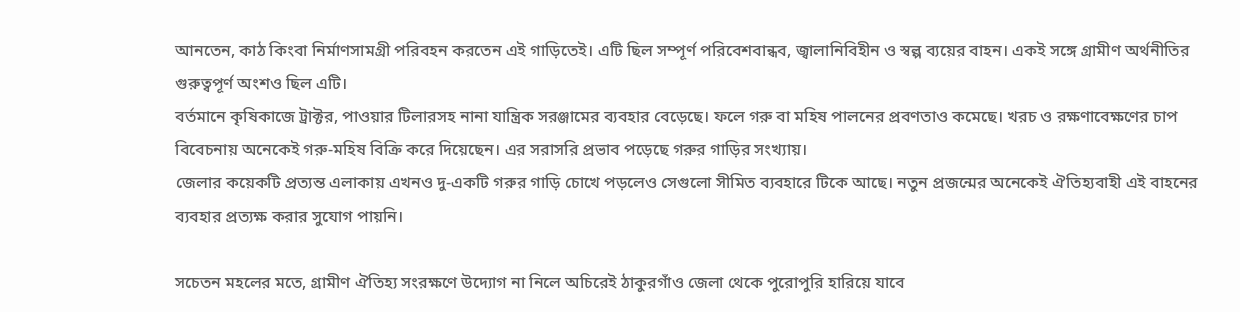আনতেন, কাঠ কিংবা নির্মাণসামগ্রী পরিবহন করতেন এই গাড়িতেই। এটি ছিল সম্পূর্ণ পরিবেশবান্ধব, জ্বালানিবিহীন ও স্বল্প ব্যয়ের বাহন। একই সঙ্গে গ্রামীণ অর্থনীতির গুরুত্বপূর্ণ অংশও ছিল এটি।
বর্তমানে কৃষিকাজে ট্রাক্টর, পাওয়ার টিলারসহ নানা যান্ত্রিক সরঞ্জামের ব্যবহার বেড়েছে। ফলে গরু বা মহিষ পালনের প্রবণতাও কমেছে। খরচ ও রক্ষণাবেক্ষণের চাপ বিবেচনায় অনেকেই গরু-মহিষ বিক্রি করে দিয়েছেন। এর সরাসরি প্রভাব পড়েছে গরুর গাড়ির সংখ্যায়।
জেলার কয়েকটি প্রত্যন্ত এলাকায় এখনও দু-একটি গরুর গাড়ি চোখে পড়লেও সেগুলো সীমিত ব্যবহারে টিকে আছে। নতুন প্রজন্মের অনেকেই ঐতিহ্যবাহী এই বাহনের ব্যবহার প্রত্যক্ষ করার সুযোগ পায়নি।

সচেতন মহলের মতে, গ্রামীণ ঐতিহ্য সংরক্ষণে উদ্যোগ না নিলে অচিরেই ঠাকুরগাঁও জেলা থেকে পুরোপুরি হারিয়ে যাবে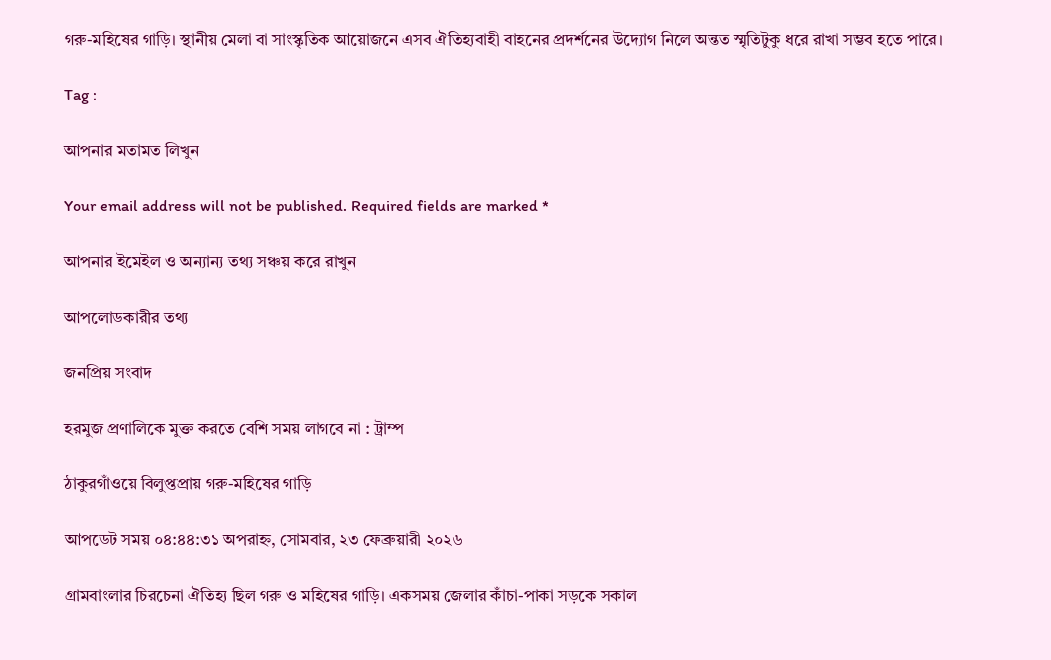গরু-মহিষের গাড়ি। স্থানীয় মেলা বা সাংস্কৃতিক আয়োজনে এসব ঐতিহ্যবাহী বাহনের প্রদর্শনের উদ্যোগ নিলে অন্তত স্মৃতিটুকু ধরে রাখা সম্ভব হতে পারে।

Tag :

আপনার মতামত লিখুন

Your email address will not be published. Required fields are marked *

আপনার ইমেইল ও অন্যান্য তথ্য সঞ্চয় করে রাখুন

আপলোডকারীর তথ্য

জনপ্রিয় সংবাদ

হরমুজ প্রণালিকে মুক্ত করতে বেশি সময় লাগবে না : ট্রাম্প

ঠাকুরগাঁওয়ে বিলুপ্তপ্রায় গরু-মহিষের গাড়ি

আপডেট সময় ০৪:৪৪:৩১ অপরাহ্ন, সোমবার, ২৩ ফেব্রুয়ারী ২০২৬

গ্রামবাংলার চিরচেনা ঐতিহ্য ছিল গরু ও মহিষের গাড়ি। একসময় জেলার কাঁচা-পাকা সড়কে সকাল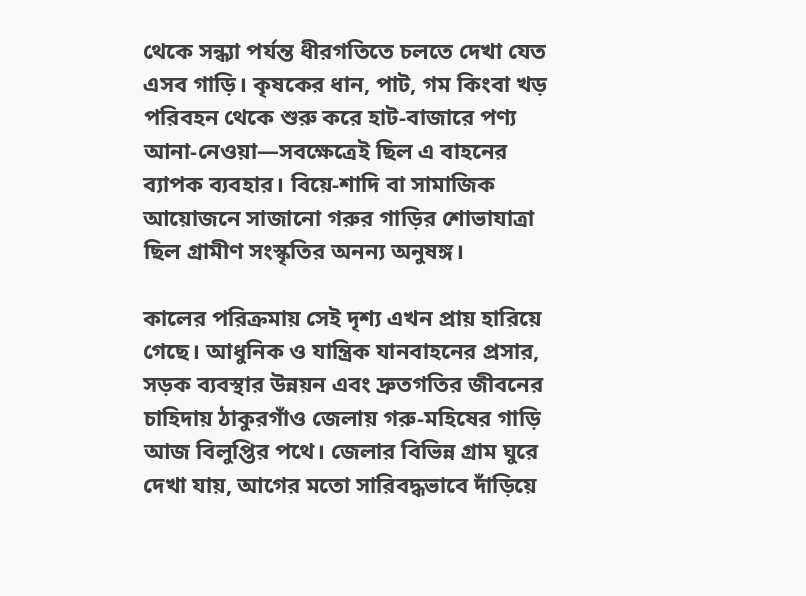থেকে সন্ধ্যা পর্যন্ত ধীরগতিতে চলতে দেখা যেত এসব গাড়ি। কৃষকের ধান, পাট, গম কিংবা খড় পরিবহন থেকে শুরু করে হাট-বাজারে পণ্য আনা-নেওয়া—সবক্ষেত্রেই ছিল এ বাহনের ব্যাপক ব্যবহার। বিয়ে-শাদি বা সামাজিক আয়োজনে সাজানো গরুর গাড়ির শোভাযাত্রা ছিল গ্রামীণ সংস্কৃতির অনন্য অনুষঙ্গ।

কালের পরিক্রমায় সেই দৃশ্য এখন প্রায় হারিয়ে গেছে। আধুনিক ও যান্ত্রিক যানবাহনের প্রসার, সড়ক ব্যবস্থার উন্নয়ন এবং দ্রুতগতির জীবনের চাহিদায় ঠাকুরগাঁও জেলায় গরু-মহিষের গাড়ি আজ বিলুপ্তির পথে। জেলার বিভিন্ন গ্রাম ঘুরে দেখা যায়, আগের মতো সারিবদ্ধভাবে দাঁড়িয়ে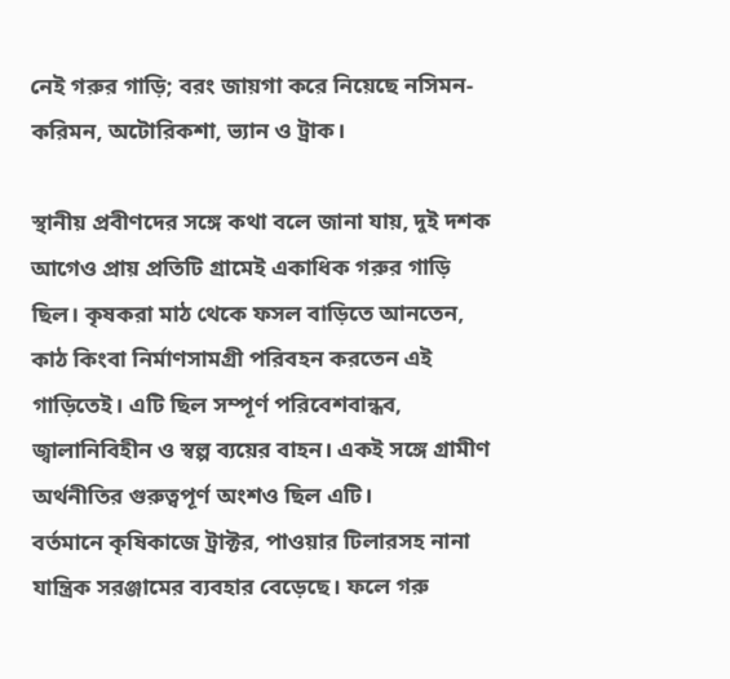নেই গরুর গাড়ি; বরং জায়গা করে নিয়েছে নসিমন-করিমন, অটোরিকশা, ভ্যান ও ট্রাক।

স্থানীয় প্রবীণদের সঙ্গে কথা বলে জানা যায়, দুই দশক আগেও প্রায় প্রতিটি গ্রামেই একাধিক গরুর গাড়ি ছিল। কৃষকরা মাঠ থেকে ফসল বাড়িতে আনতেন, কাঠ কিংবা নির্মাণসামগ্রী পরিবহন করতেন এই গাড়িতেই। এটি ছিল সম্পূর্ণ পরিবেশবান্ধব, জ্বালানিবিহীন ও স্বল্প ব্যয়ের বাহন। একই সঙ্গে গ্রামীণ অর্থনীতির গুরুত্বপূর্ণ অংশও ছিল এটি।
বর্তমানে কৃষিকাজে ট্রাক্টর, পাওয়ার টিলারসহ নানা যান্ত্রিক সরঞ্জামের ব্যবহার বেড়েছে। ফলে গরু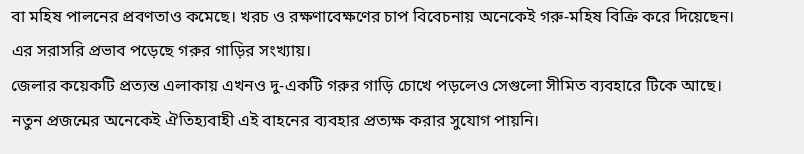বা মহিষ পালনের প্রবণতাও কমেছে। খরচ ও রক্ষণাবেক্ষণের চাপ বিবেচনায় অনেকেই গরু-মহিষ বিক্রি করে দিয়েছেন। এর সরাসরি প্রভাব পড়েছে গরুর গাড়ির সংখ্যায়।
জেলার কয়েকটি প্রত্যন্ত এলাকায় এখনও দু-একটি গরুর গাড়ি চোখে পড়লেও সেগুলো সীমিত ব্যবহারে টিকে আছে। নতুন প্রজন্মের অনেকেই ঐতিহ্যবাহী এই বাহনের ব্যবহার প্রত্যক্ষ করার সুযোগ পায়নি।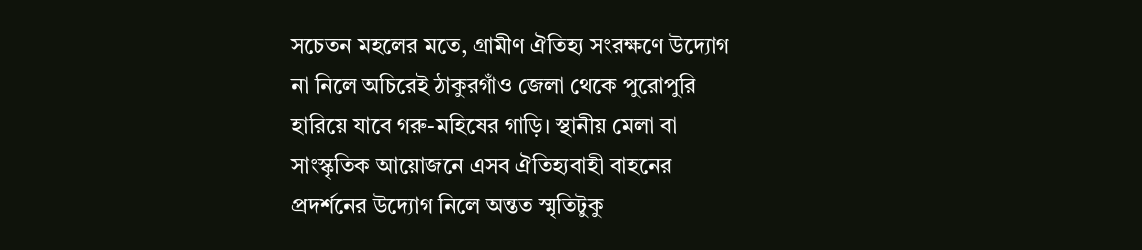সচেতন মহলের মতে, গ্রামীণ ঐতিহ্য সংরক্ষণে উদ্যোগ না নিলে অচিরেই ঠাকুরগাঁও জেলা থেকে পুরোপুরি হারিয়ে যাবে গরু-মহিষের গাড়ি। স্থানীয় মেলা বা সাংস্কৃতিক আয়োজনে এসব ঐতিহ্যবাহী বাহনের প্রদর্শনের উদ্যোগ নিলে অন্তত স্মৃতিটুকু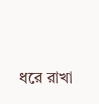ধরে রাখা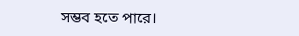সম্ভব হতে পারে।